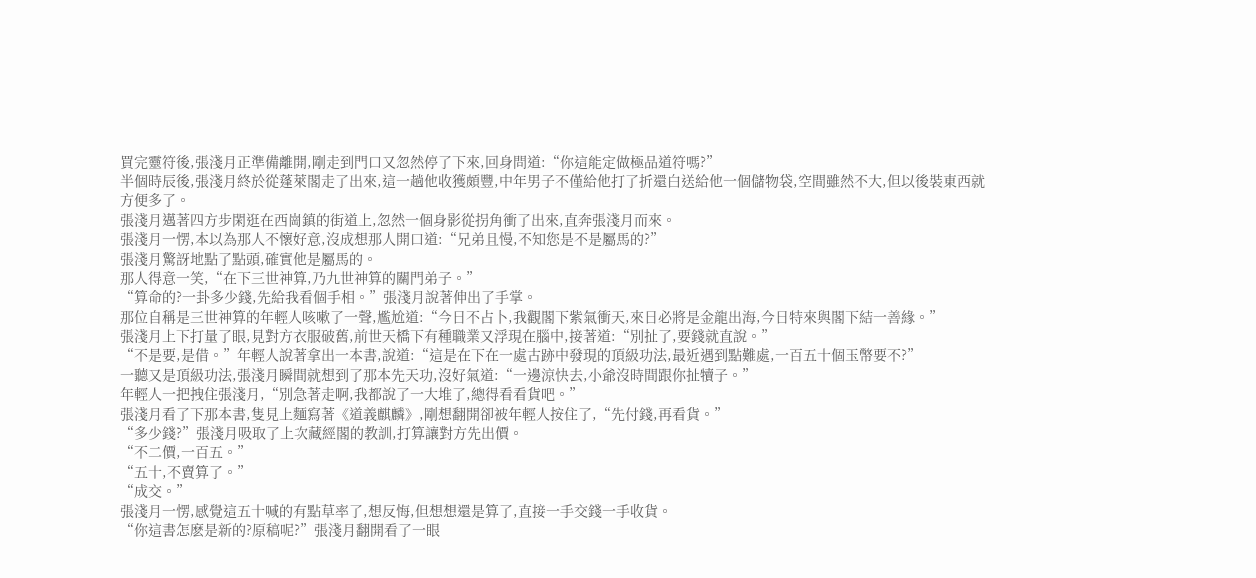買完靈符後,張淺月正準備離開,剛走到門口又忽然停了下來,回身問道:“你這能定做極品道符嗎?”
半個時辰後,張淺月終於從蓬萊閣走了出來,這一趟他收獲頗豐,中年男子不僅給他打了折還白送給他一個儲物袋,空間雖然不大,但以後裝東西就方便多了。
張淺月邁著四方步閑逛在西崗鎮的街道上,忽然一個身影從拐角衝了出來,直奔張淺月而來。
張淺月一愣,本以為那人不懷好意,沒成想那人開口道:“兄弟且慢,不知您是不是屬馬的?”
張淺月驚訝地點了點頭,確實他是屬馬的。
那人得意一笑,“在下三世神算,乃九世神算的關門弟子。”
“算命的?一卦多少錢,先給我看個手相。”張淺月說著伸出了手掌。
那位自稱是三世神算的年輕人咳嗽了一聲,尷尬道:“今日不占卜,我觀閣下紫氣衝天,來日必將是金龍出海,今日特來與閣下結一善緣。”
張淺月上下打量了眼,見對方衣服破舊,前世天橋下有種職業又浮現在腦中,接著道:“別扯了,要錢就直說。”
“不是要,是借。”年輕人說著拿出一本書,說道:“這是在下在一處古跡中發現的頂級功法,最近遇到點難處,一百五十個玉幣要不?”
一聽又是頂級功法,張淺月瞬間就想到了那本先天功,沒好氣道:“一邊涼快去,小爺沒時間跟你扯犢子。”
年輕人一把拽住張淺月,“別急著走啊,我都說了一大堆了,總得看看貨吧。”
張淺月看了下那本書,隻見上麵寫著《道義麒麟》,剛想翻開卻被年輕人按住了,“先付錢,再看貨。”
“多少錢?”張淺月吸取了上次藏經閣的教訓,打算讓對方先出價。
“不二價,一百五。”
“五十,不賣算了。”
“成交。”
張淺月一愣,感覺這五十喊的有點草率了,想反悔,但想想還是算了,直接一手交錢一手收貨。
“你這書怎麽是新的?原稿呢?”張淺月翻開看了一眼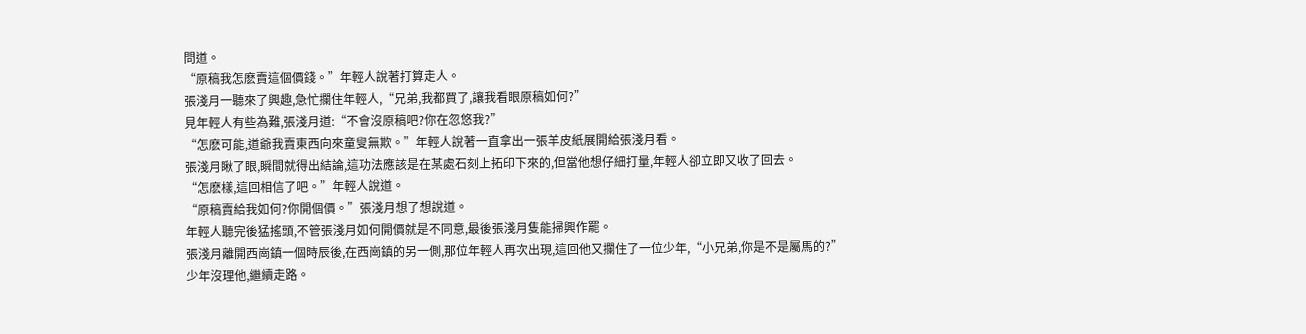問道。
“原稿我怎麽賣這個價錢。”年輕人說著打算走人。
張淺月一聽來了興趣,急忙攔住年輕人,“兄弟,我都買了,讓我看眼原稿如何?”
見年輕人有些為難,張淺月道:“不會沒原稿吧?你在忽悠我?”
“怎麽可能,道爺我賣東西向來童叟無欺。”年輕人說著一直拿出一張羊皮紙展開給張淺月看。
張淺月瞅了眼,瞬間就得出結論,這功法應該是在某處石刻上拓印下來的,但當他想仔細打量,年輕人卻立即又收了回去。
“怎麽樣,這回相信了吧。”年輕人說道。
“原稿賣給我如何?你開個價。”張淺月想了想說道。
年輕人聽完後猛搖頭,不管張淺月如何開價就是不同意,最後張淺月隻能掃興作罷。
張淺月離開西崗鎮一個時辰後,在西崗鎮的另一側,那位年輕人再次出現,這回他又攔住了一位少年,“小兄弟,你是不是屬馬的?”
少年沒理他,繼續走路。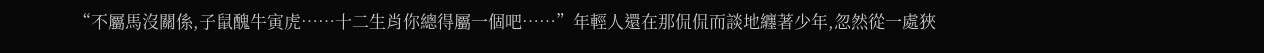“不屬馬沒關係,子鼠醜牛寅虎……十二生肖你總得屬一個吧……”年輕人還在那侃侃而談地纏著少年,忽然從一處狹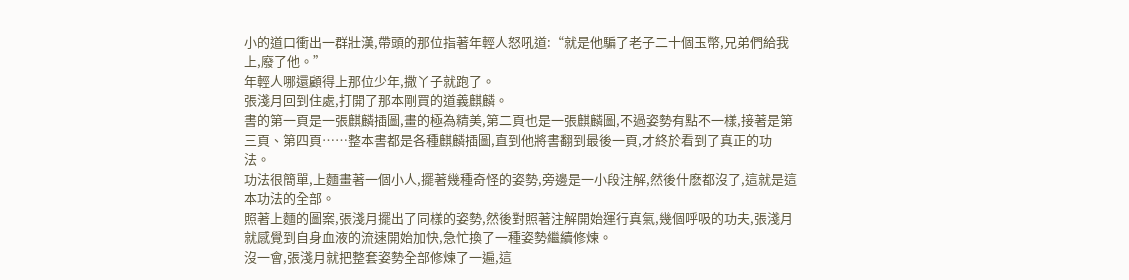小的道口衝出一群壯漢,帶頭的那位指著年輕人怒吼道:“就是他騙了老子二十個玉幣,兄弟們給我上,廢了他。”
年輕人哪還顧得上那位少年,撒丫子就跑了。
張淺月回到住處,打開了那本剛買的道義麒麟。
書的第一頁是一張麒麟插圖,畫的極為精美,第二頁也是一張麒麟圖,不過姿勢有點不一樣,接著是第三頁、第四頁……整本書都是各種麒麟插圖,直到他將書翻到最後一頁,才終於看到了真正的功法。
功法很簡單,上麵畫著一個小人,擺著幾種奇怪的姿勢,旁邊是一小段注解,然後什麽都沒了,這就是這本功法的全部。
照著上麵的圖案,張淺月擺出了同樣的姿勢,然後對照著注解開始運行真氣,幾個呼吸的功夫,張淺月就感覺到自身血液的流速開始加快,急忙換了一種姿勢繼續修煉。
沒一會,張淺月就把整套姿勢全部修煉了一遍,這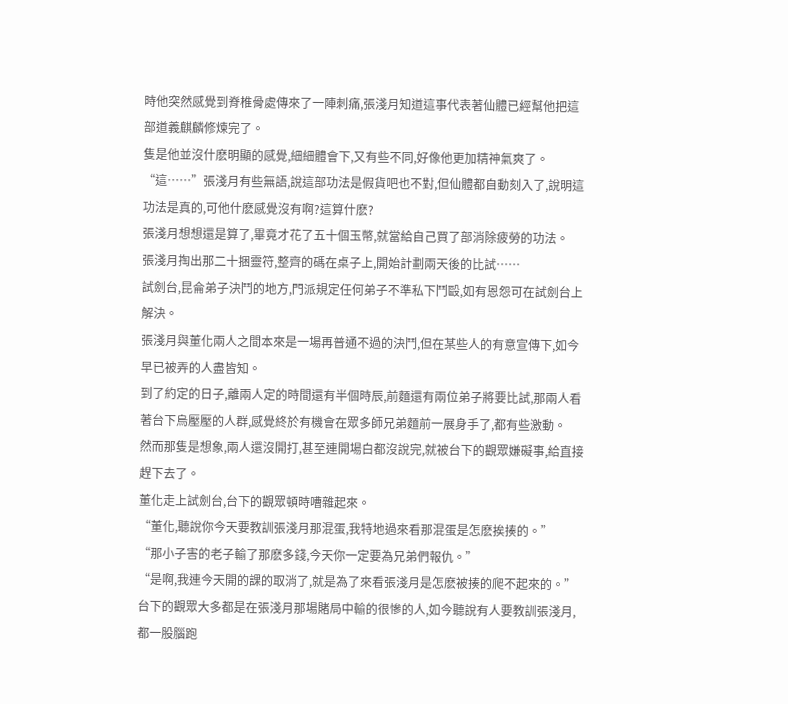時他突然感覺到脊椎骨處傳來了一陣刺痛,張淺月知道這事代表著仙體已經幫他把這部道義麒麟修煉完了。
隻是他並沒什麽明顯的感覺,細細體會下,又有些不同,好像他更加精神氣爽了。
“這……”張淺月有些無語,說這部功法是假貨吧也不對,但仙體都自動刻入了,說明這功法是真的,可他什麽感覺沒有啊?這算什麽?
張淺月想想還是算了,畢竟才花了五十個玉幣,就當給自己買了部消除疲勞的功法。
張淺月掏出那二十捆靈符,整齊的碼在桌子上,開始計劃兩天後的比試……
試劍台,昆侖弟子決鬥的地方,門派規定任何弟子不準私下鬥毆,如有恩怨可在試劍台上解決。
張淺月與董化兩人之間本來是一場再普通不過的決鬥,但在某些人的有意宣傳下,如今早已被弄的人盡皆知。
到了約定的日子,離兩人定的時間還有半個時辰,前麵還有兩位弟子將要比試,那兩人看著台下烏壓壓的人群,感覺終於有機會在眾多師兄弟麵前一展身手了,都有些激動。
然而那隻是想象,兩人還沒開打,甚至連開場白都沒說完,就被台下的觀眾嫌礙事,給直接趕下去了。
董化走上試劍台,台下的觀眾頓時嘈雜起來。
“董化,聽說你今天要教訓張淺月那混蛋,我特地過來看那混蛋是怎麽挨揍的。”
“那小子害的老子輸了那麽多錢,今天你一定要為兄弟們報仇。”
“是啊,我連今天開的課的取消了,就是為了來看張淺月是怎麽被揍的爬不起來的。”
台下的觀眾大多都是在張淺月那場賭局中輸的很慘的人,如今聽說有人要教訓張淺月,都一股腦跑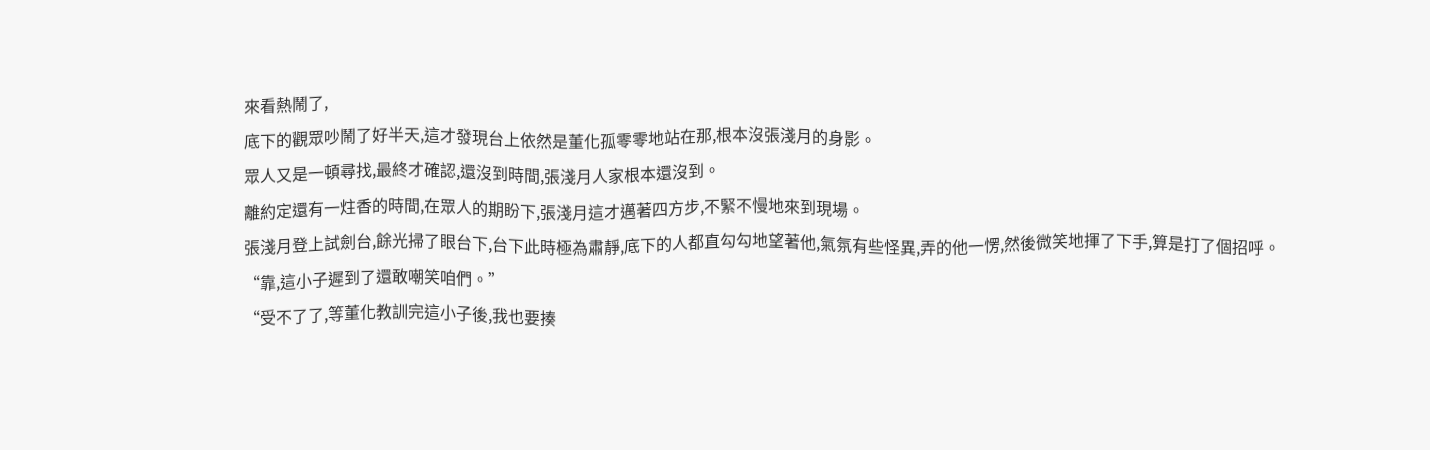來看熱鬧了,
底下的觀眾吵鬧了好半天,這才發現台上依然是董化孤零零地站在那,根本沒張淺月的身影。
眾人又是一頓尋找,最終才確認,還沒到時間,張淺月人家根本還沒到。
離約定還有一炷香的時間,在眾人的期盼下,張淺月這才邁著四方步,不緊不慢地來到現場。
張淺月登上試劍台,餘光掃了眼台下,台下此時極為肅靜,底下的人都直勾勾地望著他,氣氛有些怪異,弄的他一愣,然後微笑地揮了下手,算是打了個招呼。
“靠,這小子遲到了還敢嘲笑咱們。”
“受不了了,等董化教訓完這小子後,我也要揍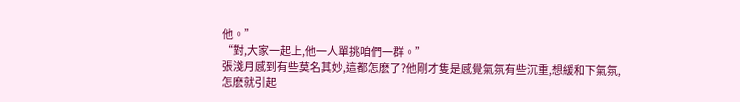他。”
“對,大家一起上,他一人單挑咱們一群。”
張淺月感到有些莫名其妙,這都怎麽了?他剛才隻是感覺氣氛有些沉重,想緩和下氣氛,怎麽就引起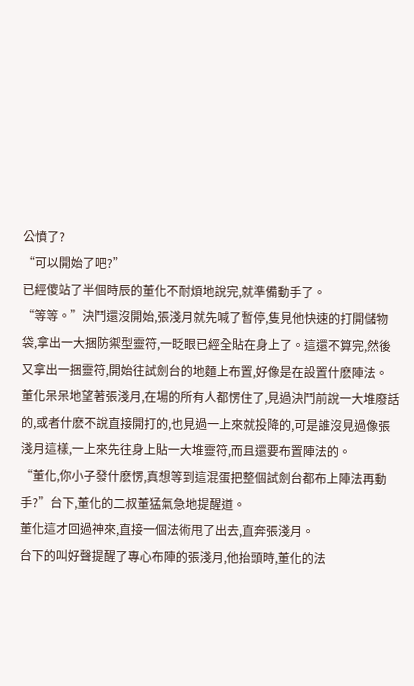公憤了?
“可以開始了吧?”
已經傻站了半個時辰的董化不耐煩地說完,就準備動手了。
“等等。”決鬥還沒開始,張淺月就先喊了暫停,隻見他快速的打開儲物袋,拿出一大捆防禦型靈符,一眨眼已經全貼在身上了。這還不算完,然後又拿出一捆靈符,開始往試劍台的地麵上布置,好像是在設置什麽陣法。
董化呆呆地望著張淺月,在場的所有人都愣住了,見過決鬥前說一大堆廢話的,或者什麽不說直接開打的,也見過一上來就投降的,可是誰沒見過像張淺月這樣,一上來先往身上貼一大堆靈符,而且還要布置陣法的。
“董化,你小子發什麽愣,真想等到這混蛋把整個試劍台都布上陣法再動手?”台下,董化的二叔董猛氣急地提醒道。
董化這才回過神來,直接一個法術甩了出去,直奔張淺月。
台下的叫好聲提醒了專心布陣的張淺月,他抬頭時,董化的法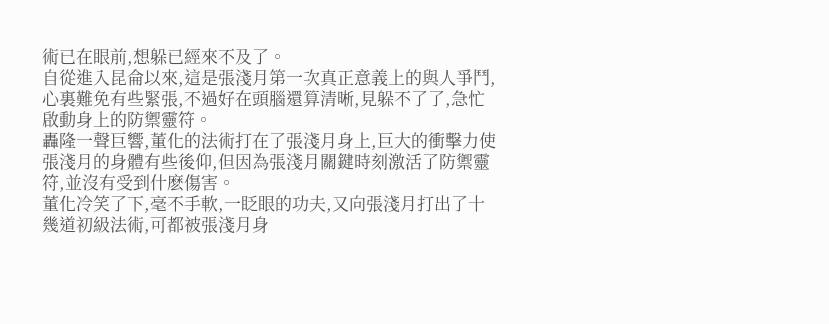術已在眼前,想躲已經來不及了。
自從進入昆侖以來,這是張淺月第一次真正意義上的與人爭鬥,心裏難免有些緊張,不過好在頭腦還算清晰,見躲不了了,急忙啟動身上的防禦靈符。
轟隆一聲巨響,董化的法術打在了張淺月身上,巨大的衝擊力使張淺月的身體有些後仰,但因為張淺月關鍵時刻激活了防禦靈符,並沒有受到什麽傷害。
董化冷笑了下,毫不手軟,一眨眼的功夫,又向張淺月打出了十幾道初級法術,可都被張淺月身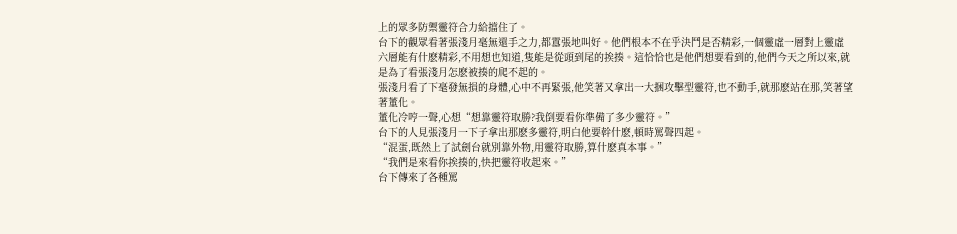上的眾多防禦靈符合力給擋住了。
台下的觀眾看著張淺月毫無還手之力,都囂張地叫好。他們根本不在乎決鬥是否精彩,一個靈虛一層對上靈虛六層能有什麽精彩,不用想也知道,隻能是從頭到尾的挨揍。這恰恰也是他們想要看到的,他們今天之所以來,就是為了看張淺月怎麽被揍的爬不起的。
張淺月看了下毫發無損的身體,心中不再緊張,他笑著又拿出一大捆攻擊型靈符,也不動手,就那麽站在那,笑著望著董化。
董化冷哼一聲,心想“想靠靈符取勝?我倒要看你準備了多少靈符。”
台下的人見張淺月一下子拿出那麽多靈符,明白他要幹什麽,頓時罵聲四起。
“混蛋,既然上了試劍台就別靠外物,用靈符取勝,算什麽真本事。”
“我們是來看你挨揍的,快把靈符收起來。”
台下傳來了各種罵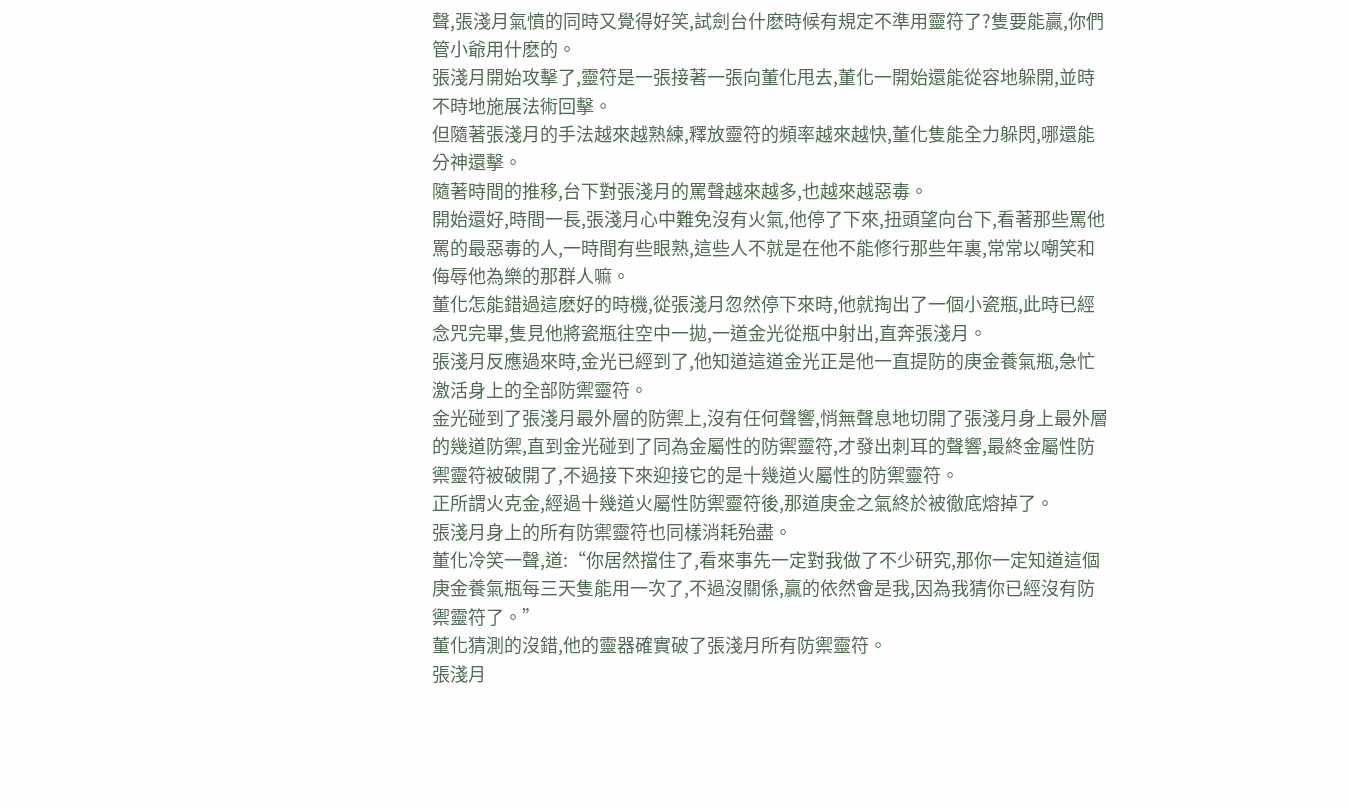聲,張淺月氣憤的同時又覺得好笑,試劍台什麽時候有規定不準用靈符了?隻要能贏,你們管小爺用什麽的。
張淺月開始攻擊了,靈符是一張接著一張向董化甩去,董化一開始還能從容地躲開,並時不時地施展法術回擊。
但隨著張淺月的手法越來越熟練,釋放靈符的頻率越來越快,董化隻能全力躲閃,哪還能分神還擊。
隨著時間的推移,台下對張淺月的罵聲越來越多,也越來越惡毒。
開始還好,時間一長,張淺月心中難免沒有火氣,他停了下來,扭頭望向台下,看著那些罵他罵的最惡毒的人,一時間有些眼熟,這些人不就是在他不能修行那些年裏,常常以嘲笑和侮辱他為樂的那群人嘛。
董化怎能錯過這麽好的時機,從張淺月忽然停下來時,他就掏出了一個小瓷瓶,此時已經念咒完畢,隻見他將瓷瓶往空中一拋,一道金光從瓶中射出,直奔張淺月。
張淺月反應過來時,金光已經到了,他知道這道金光正是他一直提防的庚金養氣瓶,急忙激活身上的全部防禦靈符。
金光碰到了張淺月最外層的防禦上,沒有任何聲響,悄無聲息地切開了張淺月身上最外層的幾道防禦,直到金光碰到了同為金屬性的防禦靈符,才發出刺耳的聲響,最終金屬性防禦靈符被破開了,不過接下來迎接它的是十幾道火屬性的防禦靈符。
正所謂火克金,經過十幾道火屬性防禦靈符後,那道庚金之氣終於被徹底熔掉了。
張淺月身上的所有防禦靈符也同樣消耗殆盡。
董化冷笑一聲,道:“你居然擋住了,看來事先一定對我做了不少研究,那你一定知道這個庚金養氣瓶每三天隻能用一次了,不過沒關係,贏的依然會是我,因為我猜你已經沒有防禦靈符了。”
董化猜測的沒錯,他的靈器確實破了張淺月所有防禦靈符。
張淺月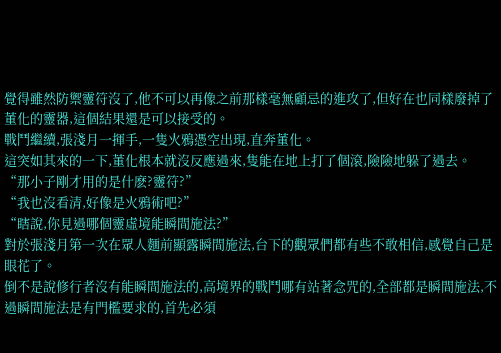覺得雖然防禦靈符沒了,他不可以再像之前那樣毫無顧忌的進攻了,但好在也同樣廢掉了董化的靈器,這個結果還是可以接受的。
戰鬥繼續,張淺月一揮手,一隻火鴉憑空出現,直奔董化。
這突如其來的一下,董化根本就沒反應過來,隻能在地上打了個滾,險險地躲了過去。
“那小子剛才用的是什麽?靈符?”
“我也沒看清,好像是火鴉術吧?”
“瞎說,你見過哪個靈虛境能瞬間施法?”
對於張淺月第一次在眾人麵前顯露瞬間施法,台下的觀眾們都有些不敢相信,感覺自己是眼花了。
倒不是說修行者沒有能瞬間施法的,高境界的戰鬥哪有站著念咒的,全部都是瞬間施法,不過瞬間施法是有門檻要求的,首先必須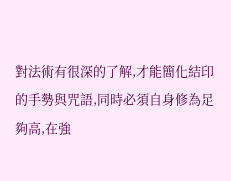對法術有很深的了解,才能簡化結印的手勢與咒語,同時必須自身修為足夠高,在強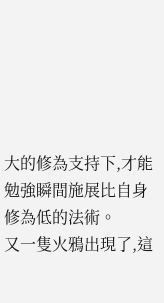大的修為支持下,才能勉強瞬間施展比自身修為低的法術。
又一隻火鴉出現了,這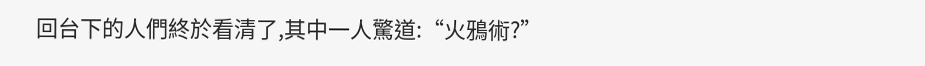回台下的人們終於看清了,其中一人驚道:“火鴉術?”